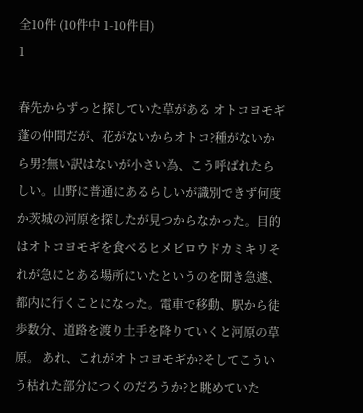全10件 (10件中 1-10件目)
1

春先からずっと探していた草がある オトコヨモギ蓬の仲間だが、花がないからオトコ?種がないから男?無い訳はないが小さい為、こう呼ばれたらしい。山野に普通にあるらしいが識別できず何度か茨城の河原を探したが見つからなかった。目的はオトコヨモギを食べるヒメビロウドカミキリそれが急にとある場所にいたというのを聞き急遽、都内に行くことになった。電車で移動、駅から徒歩数分、道路を渡り土手を降りていくと河原の草原。 あれ、これがオトコヨモギか?そしてこういう枯れた部分につくのだろうか?と眺めていた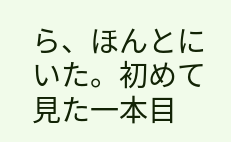ら、ほんとにいた。初めて見た一本目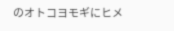のオトコヨモギにヒメ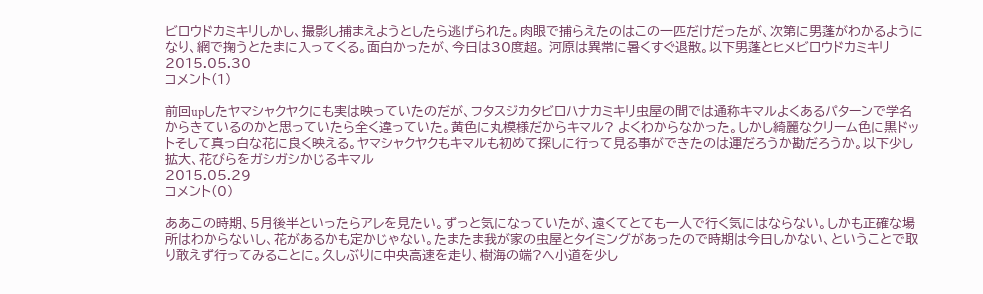ビロウドカミキリしかし、撮影し捕まえようとしたら逃げられた。肉眼で捕らえたのはこの一匹だけだったが、次第に男蓬がわかるようになり、網で掬うとたまに入ってくる。面白かったが、今日は30度超。 河原は異常に暑くすぐ退散。以下男蓬とヒメビロウドカミキリ
2015.05.30
コメント(1)

前回upしたヤマシャクヤクにも実は映っていたのだが、フタスジカタビロハナカミキリ虫屋の間では通称キマルよくあるパターンで学名からきているのかと思っていたら全く違っていた。黄色に丸模様だからキマル? よくわからなかった。しかし綺麗なクリーム色に黒ドットそして真っ白な花に良く映える。ヤマシャクヤクもキマルも初めて探しに行って見る事ができたのは運だろうか勘だろうか。以下少し拡大、花びらをガシガシかじるキマル
2015.05.29
コメント(0)

ああこの時期、5月後半といったらアレを見たい。ずっと気になっていたが、遠くてとても一人で行く気にはならない。しかも正確な場所はわからないし、花があるかも定かじゃない。たまたま我が家の虫屋とタイミングがあったので時期は今日しかない、ということで取り敢えず行ってみることに。久しぶりに中央高速を走り、樹海の端?へ小道を少し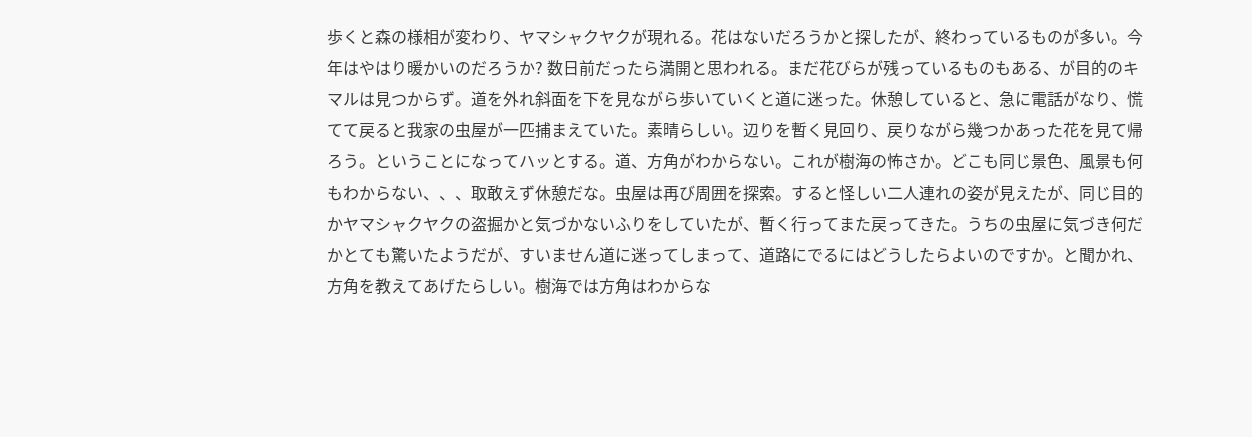歩くと森の様相が変わり、ヤマシャクヤクが現れる。花はないだろうかと探したが、終わっているものが多い。今年はやはり暖かいのだろうか? 数日前だったら満開と思われる。まだ花びらが残っているものもある、が目的のキマルは見つからず。道を外れ斜面を下を見ながら歩いていくと道に迷った。休憩していると、急に電話がなり、慌てて戻ると我家の虫屋が一匹捕まえていた。素晴らしい。辺りを暫く見回り、戻りながら幾つかあった花を見て帰ろう。ということになってハッとする。道、方角がわからない。これが樹海の怖さか。どこも同じ景色、風景も何もわからない、、、取敢えず休憩だな。虫屋は再び周囲を探索。すると怪しい二人連れの姿が見えたが、同じ目的かヤマシャクヤクの盗掘かと気づかないふりをしていたが、暫く行ってまた戻ってきた。うちの虫屋に気づき何だかとても驚いたようだが、すいません道に迷ってしまって、道路にでるにはどうしたらよいのですか。と聞かれ、方角を教えてあげたらしい。樹海では方角はわからな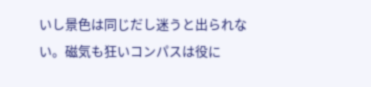いし景色は同じだし迷うと出られない。磁気も狂いコンパスは役に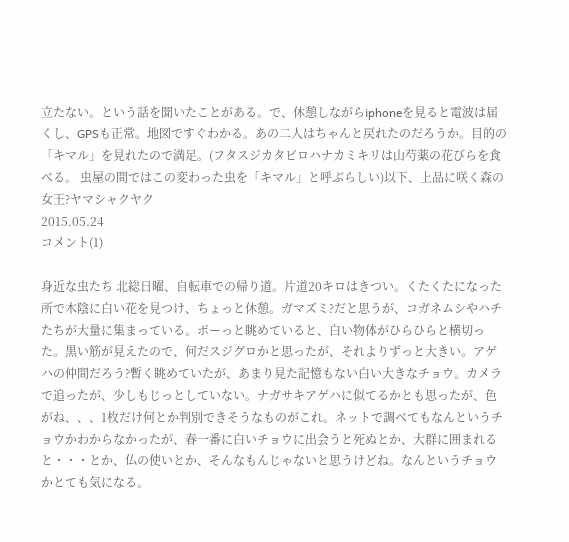立たない。という話を聞いたことがある。で、休憩しながらiphoneを見ると電波は届くし、GPSも正常。地図ですぐわかる。あの二人はちゃんと戻れたのだろうか。目的の「キマル」を見れたので満足。(フタスジカタビロハナカミキリは山芍薬の花びらを食べる。 虫屋の間ではこの変わった虫を「キマル」と呼ぶらしい)以下、上品に咲く森の女王?ヤマシャクヤク
2015.05.24
コメント(1)

身近な虫たち 北総日曜、自転車での帰り道。片道20キロはきつい。くたくたになった所で木陰に白い花を見つけ、ちょっと休憩。ガマズミ?だと思うが、コガネムシやハチたちが大量に集まっている。ボーっと眺めていると、白い物体がひらひらと横切った。黒い筋が見えたので、何だスジグロかと思ったが、それよりずっと大きい。アゲハの仲間だろう?暫く眺めていたが、あまり見た記憶もない白い大きなチョウ。カメラで追ったが、少しもじっとしていない。ナガサキアゲハに似てるかとも思ったが、色がね、、、1枚だけ何とか判別できそうなものがこれ。ネットで調べてもなんというチョウかわからなかったが、春一番に白いチョウに出会うと死ぬとか、大群に囲まれると・・・とか、仏の使いとか、そんなもんじゃないと思うけどね。なんというチョウかとても気になる。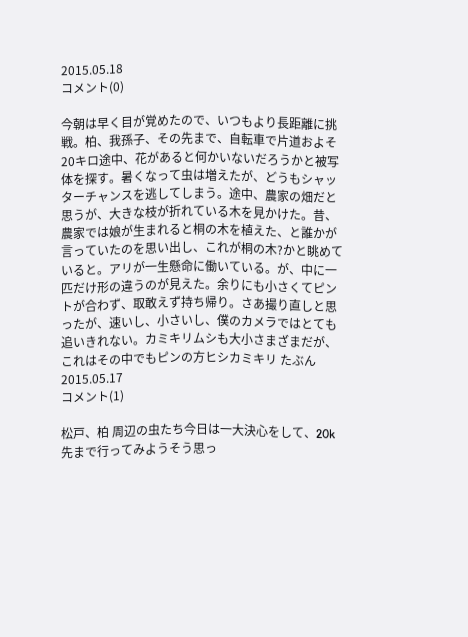2015.05.18
コメント(0)

今朝は早く目が覚めたので、いつもより長距離に挑戦。柏、我孫子、その先まで、自転車で片道およそ20キロ途中、花があると何かいないだろうかと被写体を探す。暑くなって虫は増えたが、どうもシャッターチャンスを逃してしまう。途中、農家の畑だと思うが、大きな枝が折れている木を見かけた。昔、農家では娘が生まれると桐の木を植えた、と誰かが言っていたのを思い出し、これが桐の木?かと眺めていると。アリが一生懸命に働いている。が、中に一匹だけ形の違うのが見えた。余りにも小さくてピントが合わず、取敢えず持ち帰り。さあ撮り直しと思ったが、速いし、小さいし、僕のカメラではとても追いきれない。カミキリムシも大小さまざまだが、これはその中でもピンの方ヒシカミキリ たぶん
2015.05.17
コメント(1)

松戸、柏 周辺の虫たち今日は一大決心をして、20k先まで行ってみようそう思っ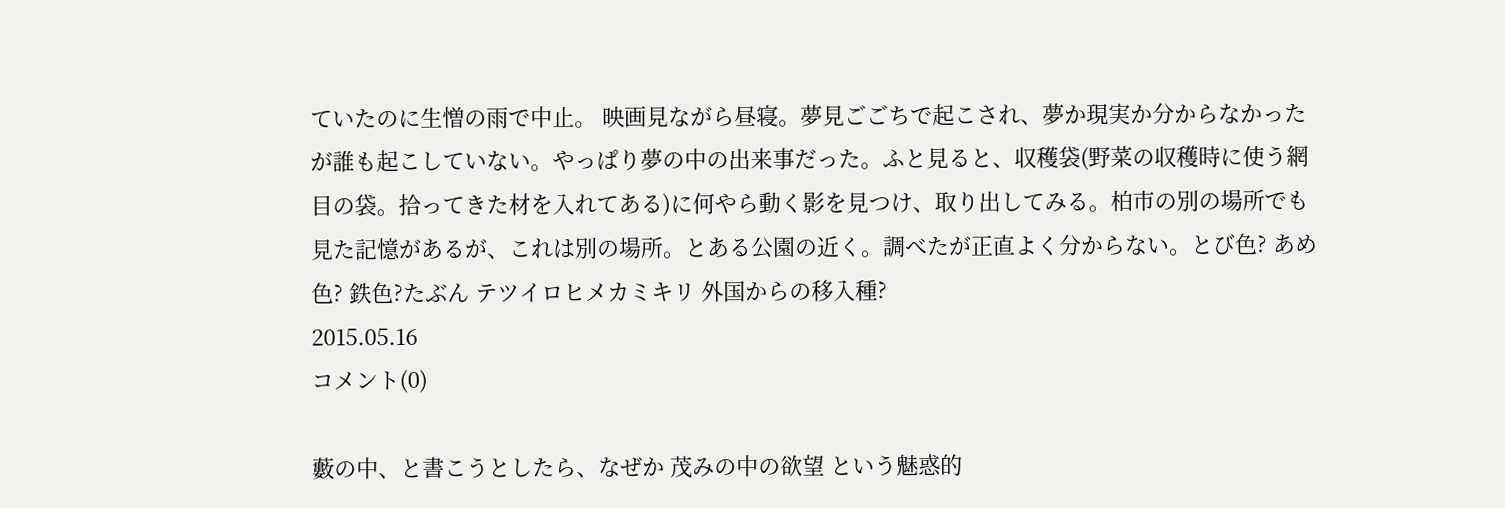ていたのに生憎の雨で中止。 映画見ながら昼寝。夢見ごごちで起こされ、夢か現実か分からなかったが誰も起こしていない。やっぱり夢の中の出来事だった。ふと見ると、収穫袋(野菜の収穫時に使う網目の袋。拾ってきた材を入れてある)に何やら動く影を見つけ、取り出してみる。柏市の別の場所でも見た記憶があるが、これは別の場所。とある公園の近く。調べたが正直よく分からない。とび色? あめ色? 鉄色?たぶん テツイロヒメカミキリ 外国からの移入種?
2015.05.16
コメント(0)

藪の中、と書こうとしたら、なぜか 茂みの中の欲望 という魅惑的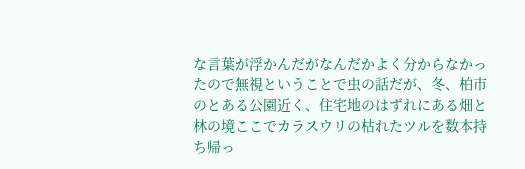な言葉が浮かんだがなんだかよく分からなかったので無視ということで虫の話だが、冬、柏市のとある公園近く、住宅地のはずれにある畑と林の境ここでカラスウリの枯れたツルを数本持ち帰っ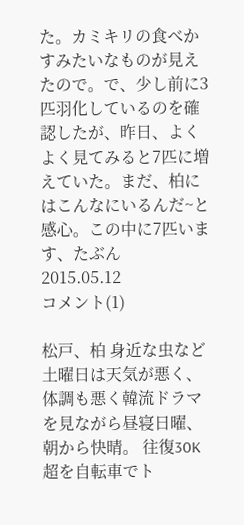た。カミキリの食べかすみたいなものが見えたので。で、少し前に3匹羽化しているのを確認したが、昨日、よくよく見てみると7匹に増えていた。まだ、柏にはこんなにいるんだ~と感心。この中に7匹います、たぶん
2015.05.12
コメント(1)

松戸、柏 身近な虫など土曜日は天気が悪く、体調も悪く韓流ドラマを見ながら昼寝日曜、朝から快晴。 往復30K超を自転車でト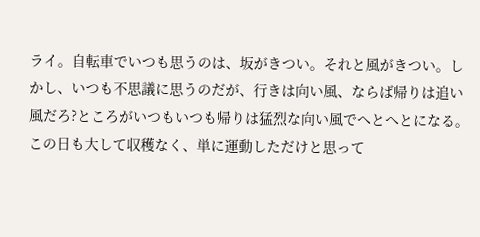ライ。自転車でいつも思うのは、坂がきつい。それと風がきつい。しかし、いつも不思議に思うのだが、行きは向い風、ならば帰りは追い風だろ?ところがいつもいつも帰りは猛烈な向い風でへとへとになる。この日も大して収穫なく、単に運動しただけと思って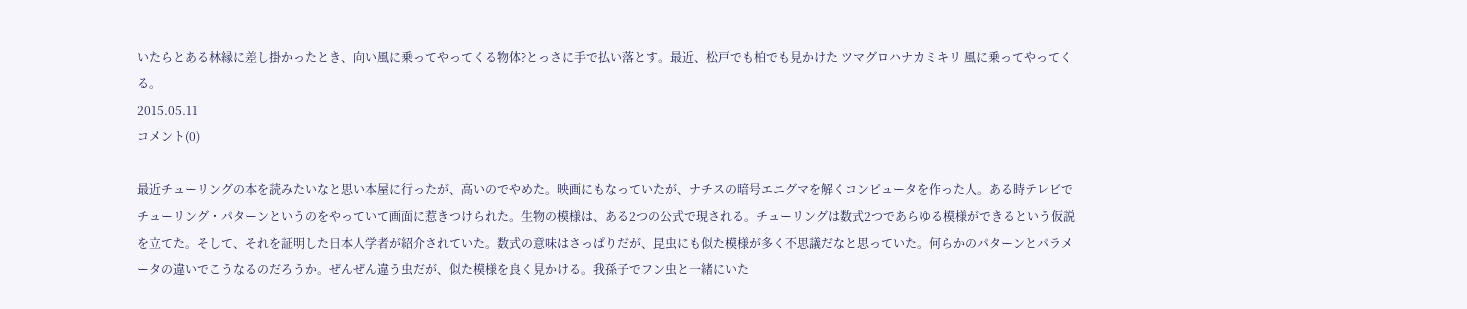いたらとある林縁に差し掛かったとき、向い風に乗ってやってくる物体?とっさに手で払い落とす。最近、松戸でも柏でも見かけた ツマグロハナカミキリ 風に乗ってやってくる。
2015.05.11
コメント(0)

最近チューリングの本を読みたいなと思い本屋に行ったが、高いのでやめた。映画にもなっていたが、ナチスの暗号エニグマを解くコンピュータを作った人。ある時テレビでチューリング・パターンというのをやっていて画面に惹きつけられた。生物の模様は、ある2つの公式で現される。チューリングは数式2つであらゆる模様ができるという仮説を立てた。そして、それを証明した日本人学者が紹介されていた。数式の意味はさっぱりだが、昆虫にも似た模様が多く不思議だなと思っていた。何らかのパターンとパラメータの違いでこうなるのだろうか。ぜんぜん違う虫だが、似た模様を良く見かける。我孫子でフン虫と一緒にいた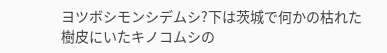ヨツボシモンシデムシ?下は茨城で何かの枯れた樹皮にいたキノコムシの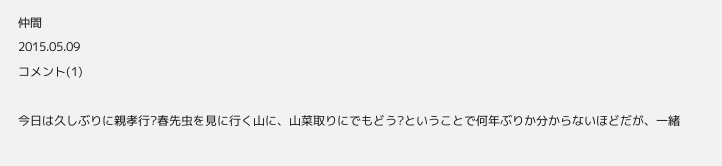仲間
2015.05.09
コメント(1)

今日は久しぶりに親孝行?春先虫を見に行く山に、山菜取りにでもどう?ということで何年ぶりか分からないほどだが、一緒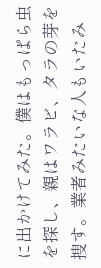に出かけてみた。僕はもっぱら虫を探し、親はワラビ、タラの芽を捜す。業者みたいな人もいたみ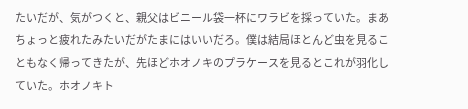たいだが、気がつくと、親父はビニール袋一杯にワラビを採っていた。まあちょっと疲れたみたいだがたまにはいいだろ。僕は結局ほとんど虫を見ることもなく帰ってきたが、先ほどホオノキのプラケースを見るとこれが羽化していた。ホオノキト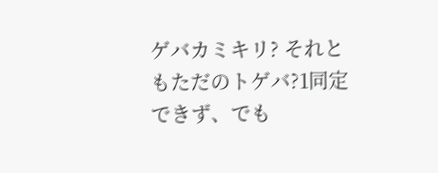ゲバカミキリ? それともただのトゲバ?1同定できず、でも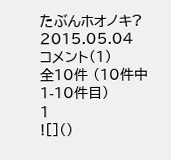たぶんホオノキ?
2015.05.04
コメント(1)
全10件 (10件中 1-10件目)
1
![]()